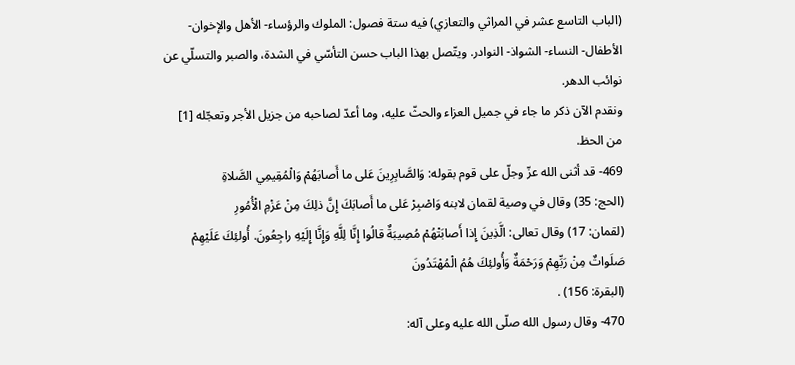(الباب التاسع عشر في المراثي والتعازي) فيه ستة فصول: الملوك والرؤساء- الأهل والإخوان- الأطفال- النساء- الشواذ- النوادر. ويتّصل بهذا الباب حسن التأسّي في الشدة، والصبر والتسلّي عن نوائب الدهر.
ونقدم الآن ذكر ما جاء في جميل العزاء والحثّ عليه، وما أعدّ لصاحبه من جزيل الأجر وتعجّله [1] من الحظ.
469- قد أثنى الله عزّ وجلّ على قوم بقوله: وَالصَّابِرِينَ عَلى ما أَصابَهُمْ وَالْمُقِيمِي الصَّلاةِ
(الحج: 35) وقال في وصية لقمان لابنه وَاصْبِرْ عَلى ما أَصابَكَ إِنَّ ذلِكَ مِنْ عَزْمِ الْأُمُورِ
(لقمان: 17) وقال تعالى: الَّذِينَ إِذا أَصابَتْهُمْ مُصِيبَةٌ قالُوا إِنَّا لِلَّهِ وَإِنَّا إِلَيْهِ راجِعُونَ. أُولئِكَ عَلَيْهِمْ صَلَواتٌ مِنْ رَبِّهِمْ وَرَحْمَةٌ وَأُولئِكَ هُمُ الْمُهْتَدُونَ
(البقرة: 156) .
470- وقال رسول الله صلّى الله عليه وعلى آله: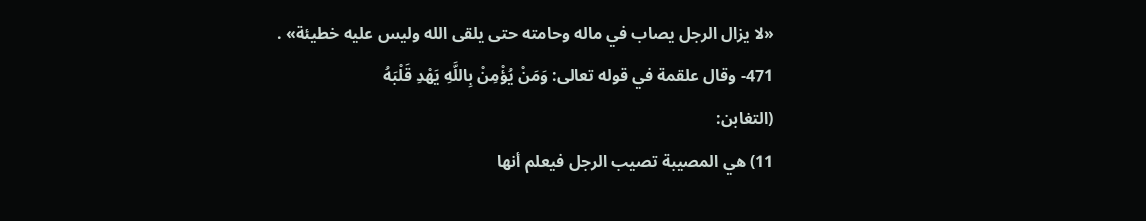«لا يزال الرجل يصاب في ماله وحامته حتى يلقى الله وليس عليه خطيئة» .
471- وقال علقمة في قوله تعالى: وَمَنْ يُؤْمِنْ بِاللَّهِ يَهْدِ قَلْبَهُ
(التغابن:
11) هي المصيبة تصيب الرجل فيعلم أنها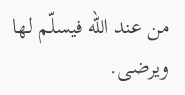من عند الله فيسلّم لها ويرضى.